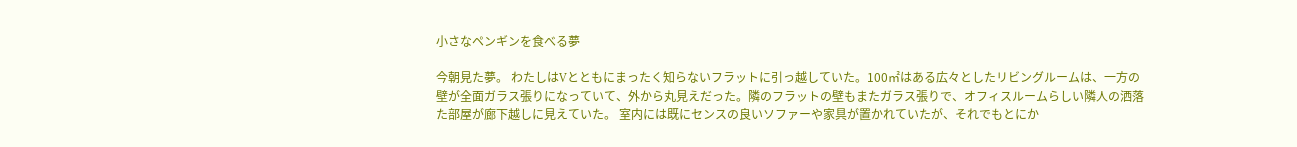小さなペンギンを食べる夢

今朝見た夢。 わたしはVとともにまったく知らないフラットに引っ越していた。100㎡はある広々としたリビングルームは、一方の壁が全面ガラス張りになっていて、外から丸見えだった。隣のフラットの壁もまたガラス張りで、オフィスルームらしい隣人の洒落た部屋が廊下越しに見えていた。 室内には既にセンスの良いソファーや家具が置かれていたが、それでもとにか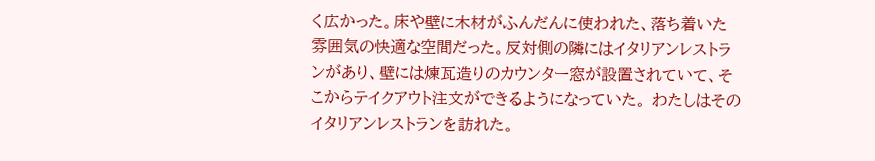く広かった。床や壁に木材がふんだんに使われた、落ち着いた雰囲気の快適な空間だった。反対側の隣にはイタリアンレストランがあり、壁には煉瓦造りのカウンター窓が設置されていて、そこからテイクアウト注文ができるようになっていた。 わたしはそのイタリアンレストランを訪れた。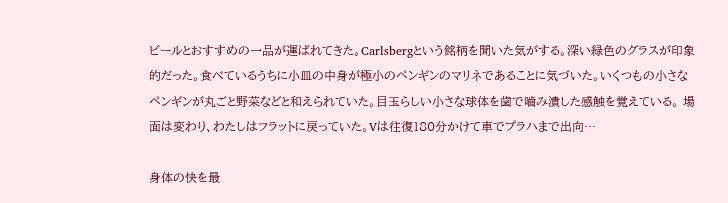ビールとおすすめの一品が運ばれてきた。Carlsbergという銘柄を聞いた気がする。深い緑色のグラスが印象的だった。食べているうちに小皿の中身が極小のペンギンのマリネであることに気づいた。いくつもの小さなペンギンが丸ごと野菜などと和えられていた。目玉らしい小さな球体を歯で嚙み潰した感触を覚えている。 場面は変わり、わたしはフラットに戻っていた。Vは往復180分かけて車でプラハまで出向…

身体の快を最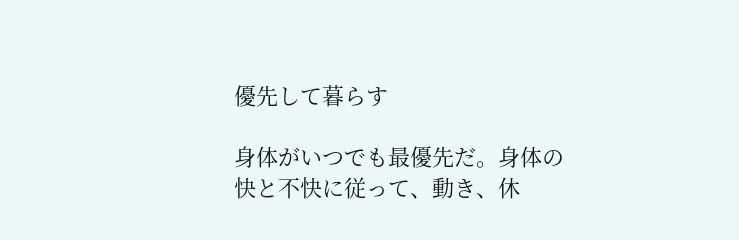優先して暮らす

身体がいつでも最優先だ。身体の快と不快に従って、動き、休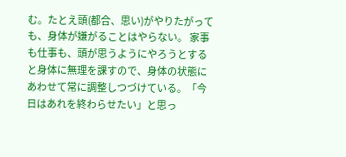む。たとえ頭(都合、思い)がやりたがっても、身体が嫌がることはやらない。 家事も仕事も、頭が思うようにやろうとすると身体に無理を課すので、身体の状態にあわせて常に調整しつづけている。「今日はあれを終わらせたい」と思っ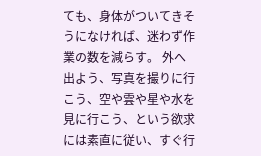ても、身体がついてきそうになければ、迷わず作業の数を減らす。 外へ出よう、写真を撮りに行こう、空や雲や星や水を見に行こう、という欲求には素直に従い、すぐ行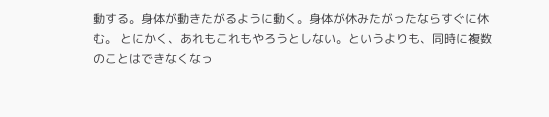動する。身体が動きたがるように動く。身体が休みたがったならすぐに休む。 とにかく、あれもこれもやろうとしない。というよりも、同時に複数のことはできなくなっ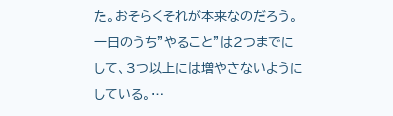た。おそらくそれが本来なのだろう。一日のうち”やること”は2つまでにして、3つ以上には増やさないようにしている。…